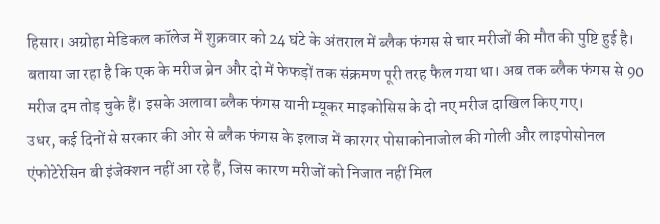हिसार। अग्रोहा मेडिकल कॉलेज में शुक्रवार को 24 घंटे के अंतराल में ब्लैक फंगस से चार मरीजों की मौत की पुष्टि हुई है। बताया जा रहा है कि एक के मरीज ब्रेन और दो में फेफड़ों तक संक्रमण पूरी तरह फैल गया था। अब तक ब्लैक फंगस से 90 मरीज दम तोड़ चुके हैं। इसके अलावा ब्लैक फंगस यानी म्यूकर माइकोसिस के दो नए मरीज दाखिल किए गए।
उधर, कई दिनों से सरकार की ओर से ब्लैक फंगस के इलाज में कारगर पोसाकोनाजोल की गोली और लाइपोसोनल एंफोटेरेसिन बी इंजेक्शन नहीं आ रहे हैं, जिस कारण मरीजों को निजात नहीं मिल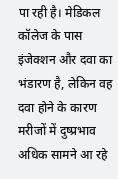पा रही है। मेडिकल कॉलेज के पास इंजेक्शन और दवा का भंडारण है, लेकिन वह दवा होने के कारण मरीजों में दुष्प्रभाव अधिक सामने आ रहे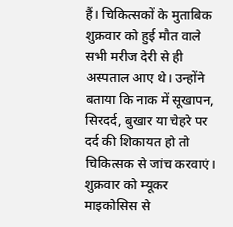हैं। चिकित्सकों के मुताबिक शुक्रवार को हुई मौत वाले सभी मरीज देरी से ही अस्पताल आए थे। उन्होंने बताया कि नाक में सूखापन, सिरदर्द, बुखार या चेहरे पर दर्द की शिकायत हो तो चिकित्सक से जांच करवाएं।
शुक्रवार को म्यूकर माइकोसिस से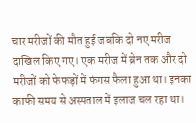चार मरीजों की मौत हुई जबकि दो नए मरीज दाखिल किए गए। एक मरीज में ब्रेन तक और दो मरीजों को फेफड़ों में फंगस फैला हुआ था। इनका काफी समय से अस्पताल में इलाज चल रहा था।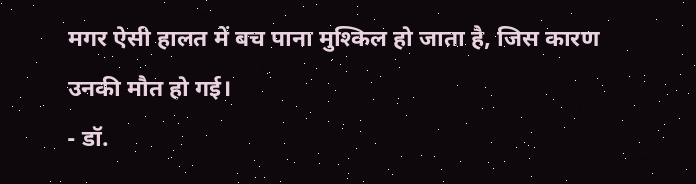मगर ऐसी हालत में बच पाना मुश्किल हो जाता है, जिस कारण उनकी मौत हो गई।
- डॉ.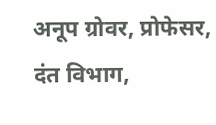अनूप ग्रोवर, प्रोफेसर, दंत विभाग,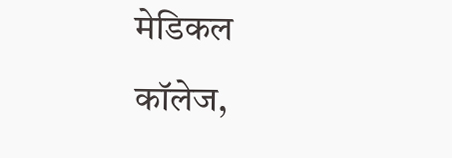मेडिकल कॉलेज,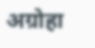अग्रोहा